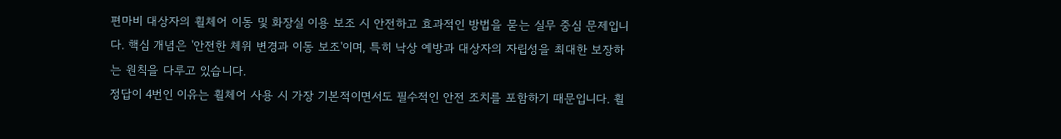편마비 대상자의 휠체어 이동 및 화장실 이용 보조 시 안전하고 효과적인 방법을 묻는 실무 중심 문제입니다. 핵심 개념은 '안전한 체위 변경과 이동 보조'이며, 특히 낙상 예방과 대상자의 자립성을 최대한 보장하는 원칙을 다루고 있습니다.
정답이 4번인 이유는 휠체어 사용 시 가장 기본적이면서도 필수적인 안전 조치를 포함하기 때문입니다. 휠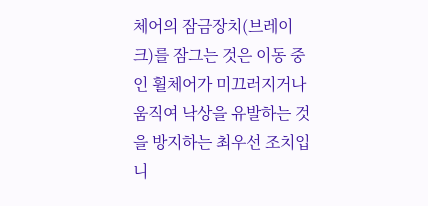체어의 잠금장치(브레이크)를 잠그는 것은 이동 중인 휠체어가 미끄러지거나 움직여 낙상을 유발하는 것을 방지하는 최우선 조치입니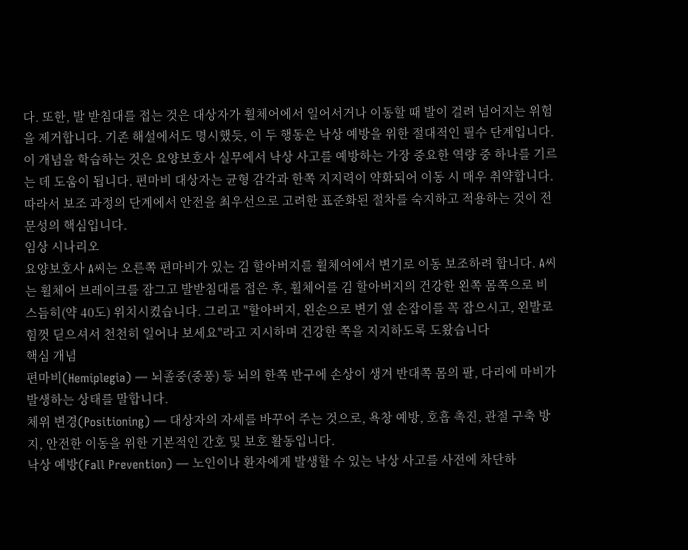다. 또한, 발 받침대를 접는 것은 대상자가 휠체어에서 일어서거나 이동할 때 발이 걸려 넘어지는 위험을 제거합니다. 기존 해설에서도 명시했듯, 이 두 행동은 낙상 예방을 위한 절대적인 필수 단계입니다.
이 개념을 학습하는 것은 요양보호사 실무에서 낙상 사고를 예방하는 가장 중요한 역량 중 하나를 기르는 데 도움이 됩니다. 편마비 대상자는 균형 감각과 한쪽 지지력이 약화되어 이동 시 매우 취약합니다. 따라서 보조 과정의 단계에서 안전을 최우선으로 고려한 표준화된 절차를 숙지하고 적용하는 것이 전문성의 핵심입니다.
임상 시나리오
요양보호사 A씨는 오른쪽 편마비가 있는 김 할아버지를 휠체어에서 변기로 이동 보조하려 합니다. A씨는 휠체어 브레이크를 잠그고 발받침대를 접은 후, 휠체어를 김 할아버지의 건강한 왼쪽 몸쪽으로 비스듬히(약 40도) 위치시켰습니다. 그리고 "할아버지, 왼손으로 변기 옆 손잡이를 꼭 잡으시고, 왼발로 힘껏 딛으셔서 천천히 일어나 보세요"라고 지시하며 건강한 쪽을 지지하도록 도왔습니다
핵심 개념
편마비(Hemiplegia) — 뇌졸중(중풍) 등 뇌의 한쪽 반구에 손상이 생겨 반대쪽 몸의 팔, 다리에 마비가 발생하는 상태를 말합니다.
체위 변경(Positioning) — 대상자의 자세를 바꾸어 주는 것으로, 욕창 예방, 호흡 촉진, 관절 구축 방지, 안전한 이동을 위한 기본적인 간호 및 보호 활동입니다.
낙상 예방(Fall Prevention) — 노인이나 환자에게 발생할 수 있는 낙상 사고를 사전에 차단하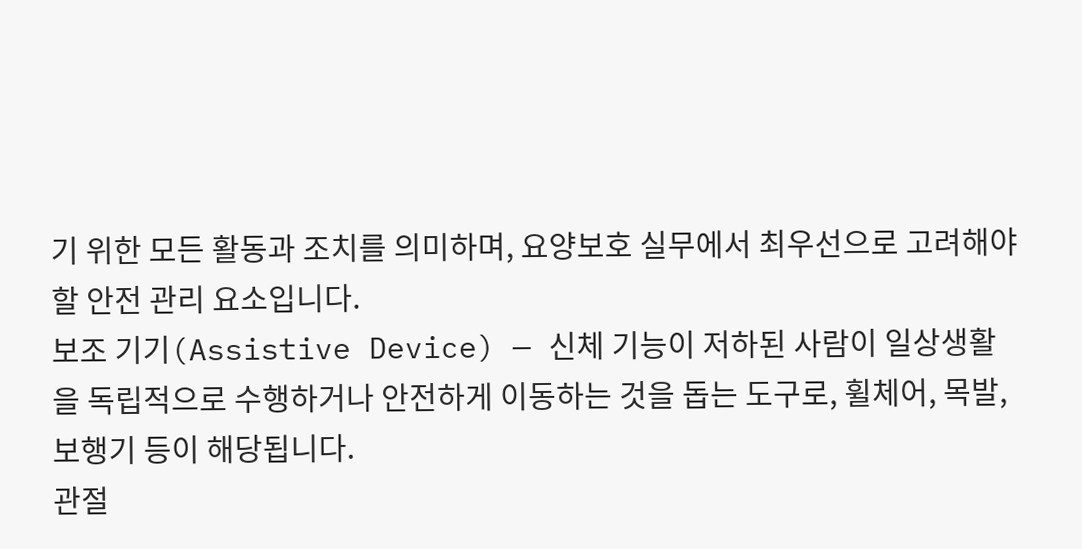기 위한 모든 활동과 조치를 의미하며, 요양보호 실무에서 최우선으로 고려해야 할 안전 관리 요소입니다.
보조 기기(Assistive Device) — 신체 기능이 저하된 사람이 일상생활을 독립적으로 수행하거나 안전하게 이동하는 것을 돕는 도구로, 휠체어, 목발, 보행기 등이 해당됩니다.
관절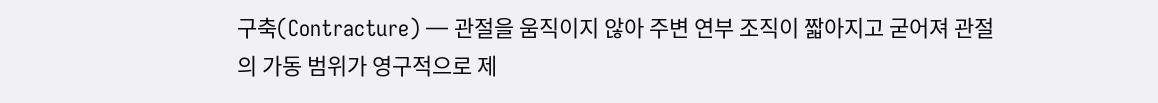구축(Contracture) — 관절을 움직이지 않아 주변 연부 조직이 짧아지고 굳어져 관절의 가동 범위가 영구적으로 제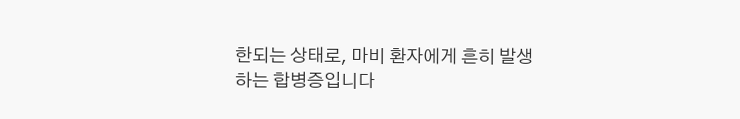한되는 상태로, 마비 환자에게 흔히 발생하는 합병증입니다